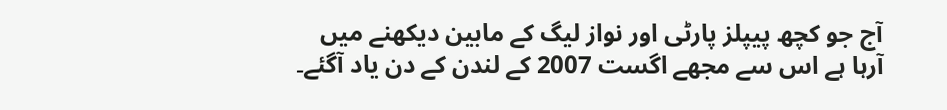آج جو کچھ پیپلز پارٹی اور نواز لیگ کے مابین دیکھنے میں آرہا ہے اس سے مجھے اگست 2007 کے لندن کے دن یاد آگئے۔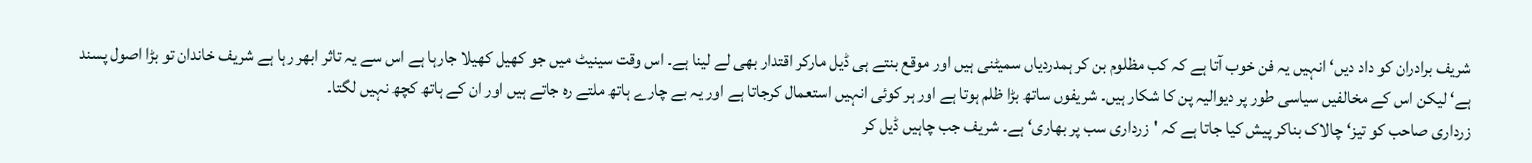شریف برادران کو داد دیں‘ انہیں یہ فن خوب آتا ہے کہ کب مظلوم بن کر ہمدردیاں سمیٹنی ہیں اور موقع بنتے ہی ڈیل مارکر اقتدار بھی لے لینا ہے۔ اس وقت سینیٹ میں جو کھیل کھیلا جارہا ہے اس سے یہ تاثر ابھر رہا ہے شریف خاندان تو بڑا اصول پسند ہے‘ لیکن اس کے مخالفیں سیاسی طور پر دیوالیہ پن کا شکار ہیں۔ شریفوں ساتھ بڑا ظلم ہوتا ہے اور ہر کوئی انہیں استعمال کرجاتا ہے اور یہ بے چارے ہاتھ ملتے رہ جاتے ہیں اور ان کے ہاتھ کچھ نہیں لگتا۔
زرداری صاحب کو تیز‘ چالاک بناکر پیش کیا جاتا ہے کہ 'زرداری سب پر بھاری‘ ہے۔ شریف جب چاہیں ڈیل کر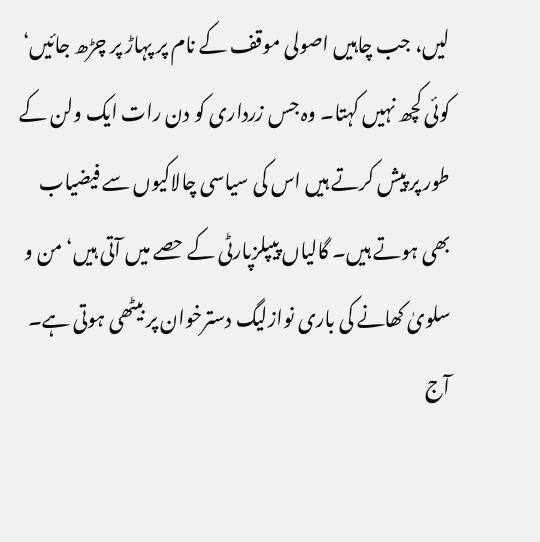لیں، جب چاہیں اصولی موقف کے نام پر پہاڑ پر چڑھ جائیں‘ کوئی کچھ نہیں کہتا۔ وہ جس زرداری کو دن رات ایک ولن کے طور پر پیش کرتے ہیں اس کی سیاسی چالاکیوں سے فیضیاب بھی ہوتے ہیں۔ گالیاں پیپلزپارٹی کے حصے میں آتی ہیں‘ من و سلویٰ کھانے کی باری نوازلیگ دسترخوان پر بیٹھی ہوتی ہے۔ آج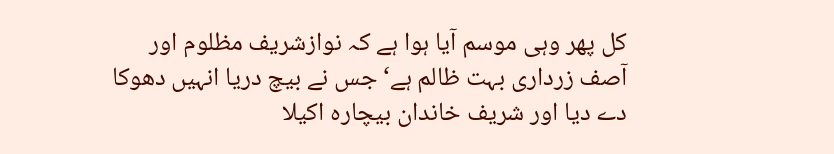کل پھر وہی موسم آیا ہوا ہے کہ نوازشریف مظلوم اور آصف زرداری بہت ظالم ہے‘ جس نے بیچ دریا انہیں دھوکا دے دیا اور شریف خاندان بیچارہ اکیلا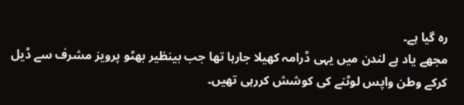رہ گیا ہے۔
مجھے یاد ہے لندن میں یہی ڈرامہ کھیلا جارہا تھا جب بینظیر بھٹو پرویز مشرف سے ڈیل کرکے وطن واپس لوٹنے کی کوشش کررہی تھیں۔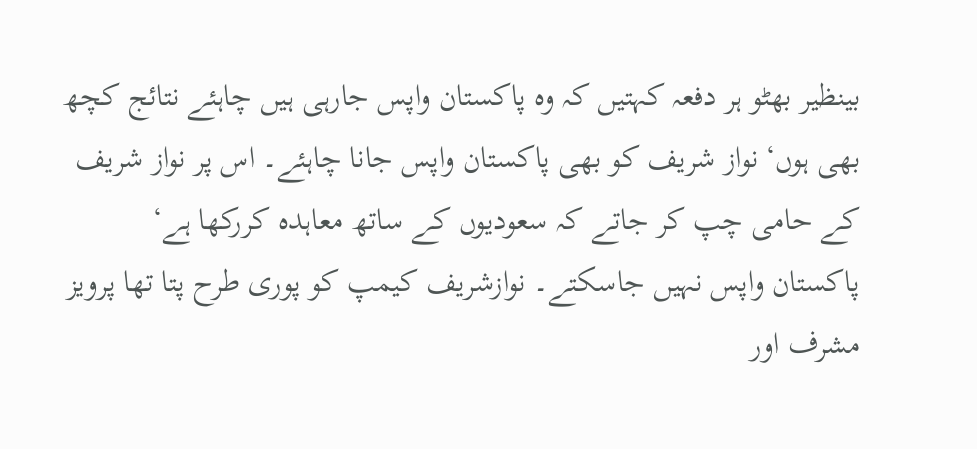بینظیر بھٹو ہر دفعہ کہتیں کہ وہ پاکستان واپس جارہی ہیں چاہئے نتائج کچھ بھی ہوں‘ نواز شریف کو بھی پاکستان واپس جانا چاہئے۔ اس پر نواز شریف کے حامی چپ کر جاتے کہ سعودیوں کے ساتھ معاہدہ کررکھا ہے‘ پاکستان واپس نہیں جاسکتے۔ نوازشریف کیمپ کو پوری طرح پتا تھا پرویز مشرف اور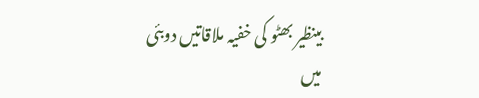بینظیر بھٹو کی خفیہ ملاقاتیں دوبئی میں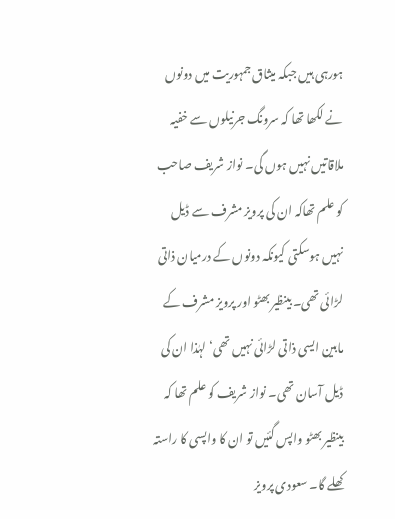ہورہی ہیں جبکہ میثاق جمہوریت میں دونوں نے لکھا تھا کہ سرونگ جرنیلوں سے خفیہ ملاقاتیں نہیں ہوں گی۔ نواز شریف صاحب کو علم تھاکہ ان کی پرویز مشرف سے ڈیل نہیں ہوسکتی کیونکہ دونوں کے درمیان ذاتی لڑائی تھی۔ بینظیر بھٹو اور پرویز مشرف کے مابین ایسی ذاتی لڑائی نہیں تھی‘ لہٰذا ان کی ڈیل آسان تھی۔ نواز شریف کو علم تھا کہ بینظیر بھٹو واپس گئیں تو ان کا واپسی کا راستہ کھلے گا۔ سعودی پرویز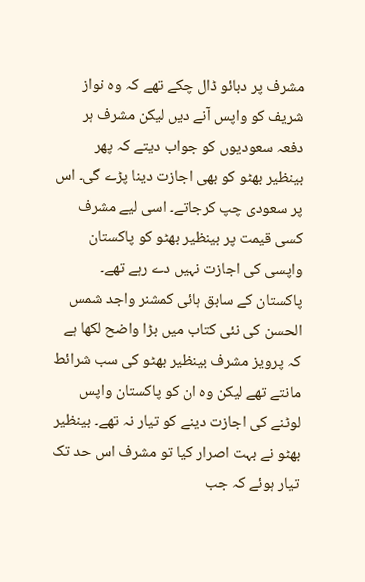مشرف پر دبائو ڈال چکے تھے کہ وہ نواز شریف کو واپس آنے دیں لیکن مشرف ہر دفعہ سعودیوں کو جواب دیتے کہ پھر بینظیر بھٹو کو بھی اجازت دینا پڑے گی۔ اس پر سعودی چپ کرجاتے۔ اسی لیے مشرف کسی قیمت پر بینظیر بھٹو کو پاکستان واپسی کی اجازت نہیں دے رہے تھے۔ پاکستان کے سابق ہائی کمشنر واجد شمس الحسن کی نئی کتاب میں بڑا واضح لکھا ہے کہ پرویز مشرف بینظیر بھٹو کی سب شرائط مانتے تھے لیکن وہ ان کو پاکستان واپس لوٹنے کی اجازت دینے کو تیار نہ تھے۔ بینظیر بھٹو نے بہت اصرار کیا تو مشرف اس حد تک تیار ہوئے کہ جب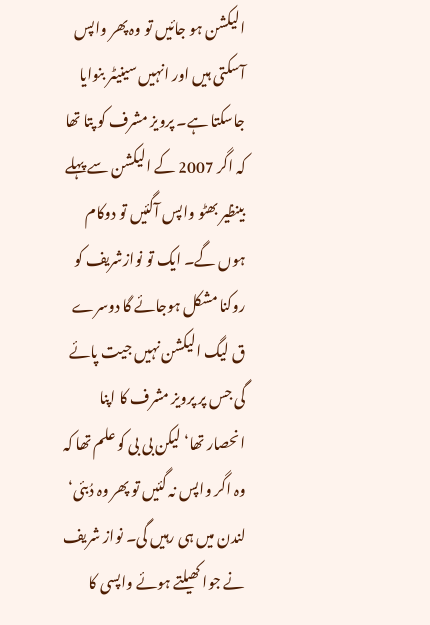الیکشن ہو جائیں تو وہ پھر واپس آسکتی ہیں اور انہیں سینیٹر بنوایا جاسکتا ہے۔ پرویز مشرف کو پتا تھا کہ اگر 2007 کے الیکشن سے پہلے بینظیر بھٹو واپس آگئیں تو دوکام ہوں گے۔ ایک تو نوازشریف کو روکنا مشکل ہوجائے گا دوسرے ق لیگ الیکشن نہیں جیت پائے گی جس پر پرویز مشرف کا اپنا انحصار تھا‘ لیکن بی بی کو علم تھا کہ وہ اگر واپس نہ گئیں تو پھر وہ دُبئی‘ لندن میں ہی رہیں گی۔ نواز شریف نے جوا کھیلتے ہوئے واپسی کا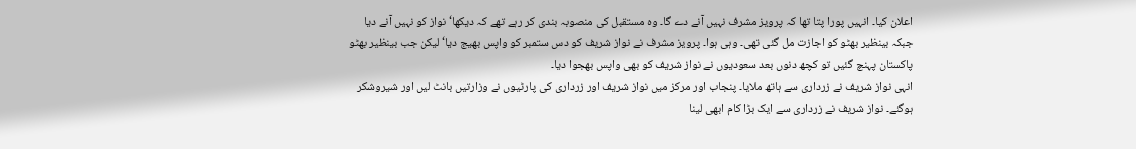اعلان کیا۔ انہیں پورا پتا تھا کہ پرویز مشرف نہیں آنے دے گا۔ وہ مستقبل کی منصوبہ بندی کر رہے تھے کہ دیکھا‘ نواز کو نہیں آنے دیا جبکہ بینظیر بھٹو کو اجازت مل گئی تھی۔ وہی ہوا۔ پرویز مشرف نے نواز شریف کو دس ستمبر کو واپس بھیج دیا‘ لیکن جب بینظیر بھٹو پاکستان پہنچ گئیں تو کچھ دنوں بعد سعودیوں نے نواز شریف کو بھی واپس بھجوا دیا۔
انہی نواز شریف نے زرداری سے ہاتھ ملایا۔ پنجاب اور مرکز میں نواز شریف اور زرداری کی پارٹیوں نے وزارتیں بانٹ لیں اور شیروشکر ہوگئے۔ نواز شریف نے زرداری سے ایک بڑا کام ابھی لینا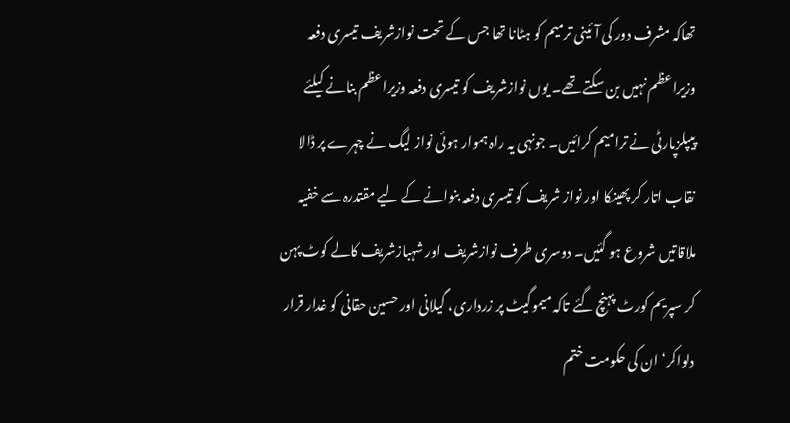تھاکہ مشرف دور کی آئینی ترمیم کو ہٹانا تھا جس کے تحت نوازشریف تیسری دفعہ وزیراعظم نہیں بن سکتے تھے۔ یوں نوازشریف کو تیسری دفعہ وزیراعظم بنانے کیلئے پیپلزپارٹی نے ترامیم کرائیں۔ جونہی یہ راہ ہموار ہوئی نواز لیگ نے چہرے پر ڈالا نقاب اتار کر پھینکا اور نواز شریف کو تیسری دفعہ بنوانے کے لیے مقتدرہ سے خفیہ ملاقاتیں شروع ہو گئیں۔ دوسری طرف نوازشریف اور شہبازشریف کالے کوٹ پہن کر سپریم کورٹ پہنچ گئے تاکہ میموگیٹ پر زرداری، گیلانی اور حسین حقانی کو غدار قرار دلواکر‘ ان کی حکومت ختم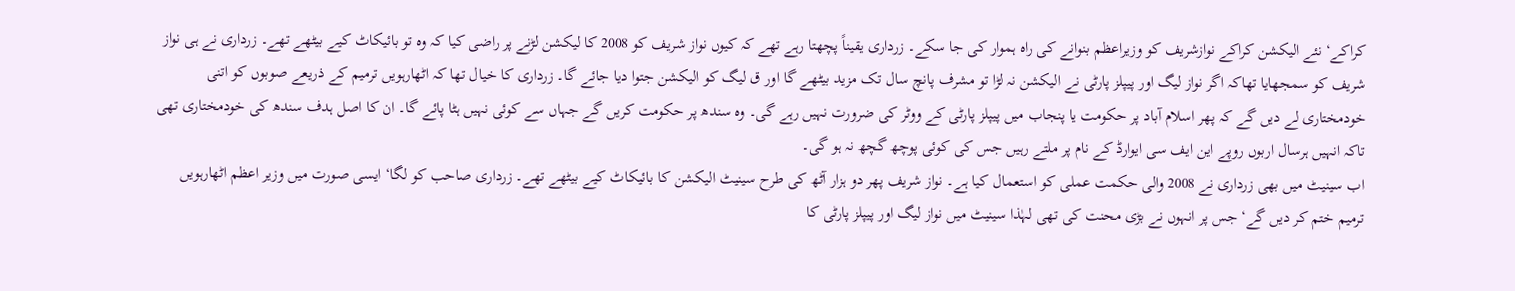کراکے‘ نئے الیکشن کراکے نوازشریف کو وزیراعظم بنوانے کی راہ ہموار کی جا سکے۔ زرداری یقیناً پچھتا رہے تھے کہ کیوں نواز شریف کو 2008 کا لیکشن لڑنے پر راضی کیا کہ وہ تو بائیکاٹ کیے بیٹھے تھے۔ زرداری نے ہی نواز شریف کو سمجھایا تھاکہ اگر نواز لیگ اور پیپلز پارٹی نے الیکشن نہ لڑا تو مشرف پانچ سال تک مزید بیٹھے گا اور ق لیگ کو الیکشن جتوا دیا جائے گا۔ زرداری کا خیال تھا کہ اٹھارہویں ترمیم کے ذریعے صوبوں کو اتنی خودمختاری لے دیں گے کہ پھر اسلام آباد پر حکومت یا پنجاب میں پیپلز پارٹی کے ووٹر کی ضرورت نہیں رہے گی۔ وہ سندھ پر حکومت کریں گے جہاں سے کوئی نہیں ہٹا پائے گا۔ ان کا اصل ہدف سندھ کی خودمختاری تھی تاکہ انہیں ہرسال اربوں روپے این ایف سی ایوارڈ کے نام پر ملتے رہیں جس کی کوئی پوچھ گچھ نہ ہو گی۔
اب سینیٹ میں بھی زرداری نے 2008 والی حکمت عملی کو استعمال کیا ہے۔ نواز شریف پھر دو ہزار آٹھ کی طرح سینیٹ الیکشن کا بائیکاٹ کیے بیٹھے تھے۔ زرداری صاحب کو لگا‘ ایسی صورت میں وزیر اعظم اٹھارہویں ترمیم ختم کر دیں گے‘ جس پر انہوں نے بڑی محنت کی تھی لہٰذا سینیٹ میں نواز لیگ اور پیپلز پارٹی کا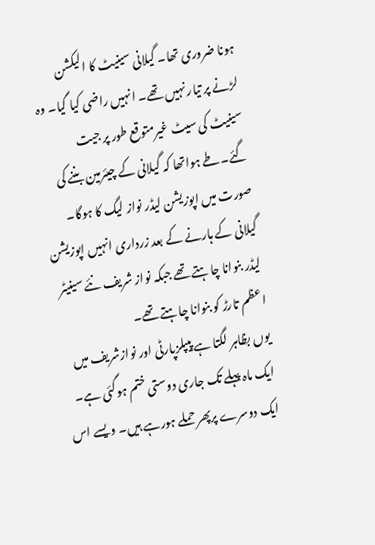ہونا ضروری تھا۔ گیلانی سینیٹ کا الیکشن لڑنے پر تیار نہیں تھے۔ انہیں راضی کیا گیا۔ وہ سینیٹ کی سیٹ غیرمتوقع طور پر جیت گئے۔طے ہواتھا کہ گیلانی کے چیئرمین بننے کی صورت میں اپوزیشن لیڈر نواز لیگ کا ہوگا۔ گیلانی کے ہارنے کے بعد زرداری انہیں اپوزیشن لیڈر بنوانا چاہتے تھے جبکہ نواز شریف نئے سینیٹر اعظم تارڑ کو بنوانا چاہتے تھے۔
یوں بظاہر لگتا ہے پیپلزپارٹی اور نوازشریف میں ایک ماہ پہلے تک جاری دوستی ختم ہوگئی ہے۔ ایک دوسرے پرپھر حملے ہورہے ہیں۔ ویسے اس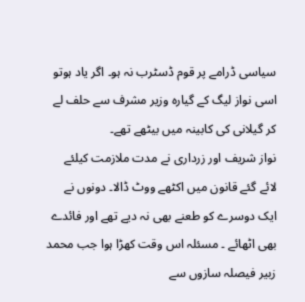سیاسی ڈرامے پر قوم ڈسٹرب نہ ہو۔ اگر یاد ہوتو اسی نواز لیگ کے گیارہ وزیر مشرف سے حلف لے کر گیلانی کی کابینہ میں بیٹھے تھے۔
نواز شریف اور زرداری نے مدت ملازمت کیلئے لائے گئے قانون میں اکٹھے ووٹ ڈالا۔ دونوں نے ایک دوسرے کو طعنے بھی نہ دیے تھے اور فائدے بھی اٹھائے ۔ مسئلہ اس وقت کھڑا ہوا جب محمد زبیر فیصلہ سازوں سے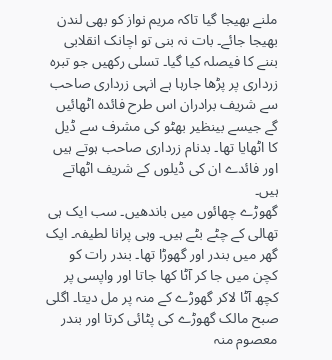ملنے بھیجا گیا تاکہ مریم نواز کو بھی لندن بھیجا جائے۔ بات نہ بنی تو اچانک انقلابی بننے کا فیصلہ کیا گیا۔ تسلی رکھیں جو تبرہ زرداری پر پڑھا جارہا ہے انہی زرداری صاحب سے شریف برادران اس طرح فائدہ اٹھائیں گے جیسے بینظیر بھٹو کی مشرف سے ڈیل کا اٹھایا تھا۔ بدنام زرداری صاحب ہوتے ہیں اور فائدے ان کی ڈیلوں کے شریف اٹھاتے ہیں۔
گھوڑے چھائوں میں باندھیں۔ سب ایک ہی تھالی کے چٹے بٹے ہیں۔ وہی پرانا لطیفہ۔ ایک گھر میں بندر اور گھوڑا تھا۔ بندر رات کو کچن میں جا کر آٹا کھا جاتا اور واپسی پر کچھ آٹا لاکر گھوڑے کے منہ پر مل دیتا۔ اگلی صبح مالک گھوڑے کی پٹائی کرتا اور بندر معصوم منہ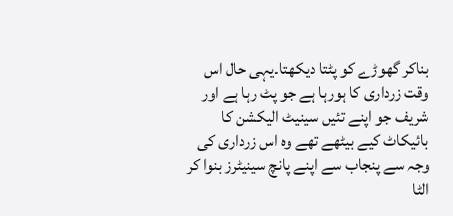بناکر گھوڑے کو پٹتا دیکھتا۔یہی حال اس وقت زرداری کا ہورہا ہے جو پٹ رہا ہے اور شریف جو اپنے تئیں سینیٹ الیکشن کا بائیکاٹ کیے بیٹھے تھے وہ اس زرداری کی وجہ سے پنجاب سے اپنے پانچ سینیٹرز بنوا کر الٹا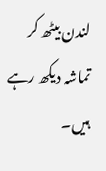لندن بیٹھ کر تماشہ دیکھ رہے ہیں۔